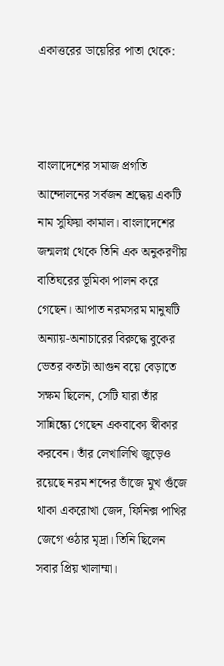একাত্তরের ডায়েরির পাতা থেকে:



বাংলাদেশের সমাজ প্রগতি আন্দোলনের সর্বজন শ্রদ্ধেয় একটি নাম সুফিয়া কামাল। বাংলাদেশের জন্মলগ্ন থেকে তিনি এক অনুকরণীয় বাতিঘরের ভূমিকা পালন করে গেছেন। আপাত নরমসরম মানুষটি অন্যায়-অনাচারের বিরুদ্ধে বুকের ভেতর কতটা আগুন বয়ে বেড়াতে সক্ষম ছিলেন, সেটি যারা তাঁর সান্নিন্ধ্যে গেছেন একবাক্যে স্বীকার করবেন। তাঁর লেখালিখি জুড়েও রয়েছে নরম শব্দের ভাঁজে মুখ গুঁজে থাকা একরোখা জেদ, ফিনিক্স পাখির জেগে ওঠার মৃদ্রা। তিনি ছিলেন সবার প্রিয় খালাম্মা।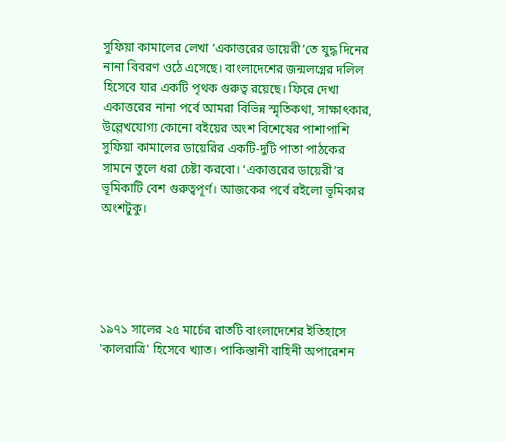সুফিয়া কামালের লেখা ‘একাত্তরের ডায়েরী’তে যুদ্ধ দিনের নানা বিবরণ ওঠে এসেছে। বাংলাদেশের জন্মলগ্নের দলিল হিসেবে যার একটি পৃথক গুরুত্ব রয়েছে। ফিরে দেখা একাত্তরের নানা পর্বে আমরা বিভিন্ন স্মৃতিকথা, সাক্ষাৎকার, উল্লেখযোগ্য কোনো বইয়ের অংশ বিশেষের পাশাপাশি সুফিয়া কামালের ডায়েরির একটি-দুটি পাতা পাঠকের সামনে তুলে ধরা চেষ্টা করবো। ‘একাত্তরের ডায়েরী’র ভূমিকাটি বেশ গুরুত্বপূর্ণ। আজকের পর্বে রইলো ভূমিকার অংশটুকু।





১৯৭১ সালের ২৫ মার্চের রাতটি বাংলাদেশের ইতিহাসে 'কালরাত্রি' হিসেবে খ্যাত। পাকিস্তানী বাহিনী অপারেশন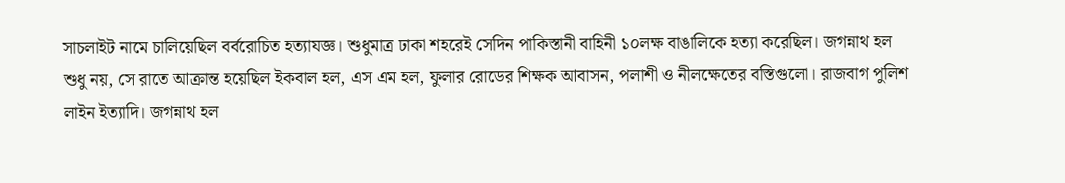সাচলাইট নামে চালিয়েছিল বর্বরোচিত হত্যাযজ্ঞ। শুধুমাত্র ঢাকা শহরেই সেদিন পাকিস্তানী বাহিনী ১০লক্ষ বাঙালিকে হত্যা করেছিল। জগন্নাথ হল শুধু নয়, সে রাতে আক্রান্ত হয়েছিল ইকবাল হল, এস এম হল, ফুলার রোডের শিক্ষক আবাসন, পলাশী ও নীলক্ষেতের বস্তিগুলো। রাজবাগ পুলিশ লাইন ইত্যাদি। জগন্নাথ হল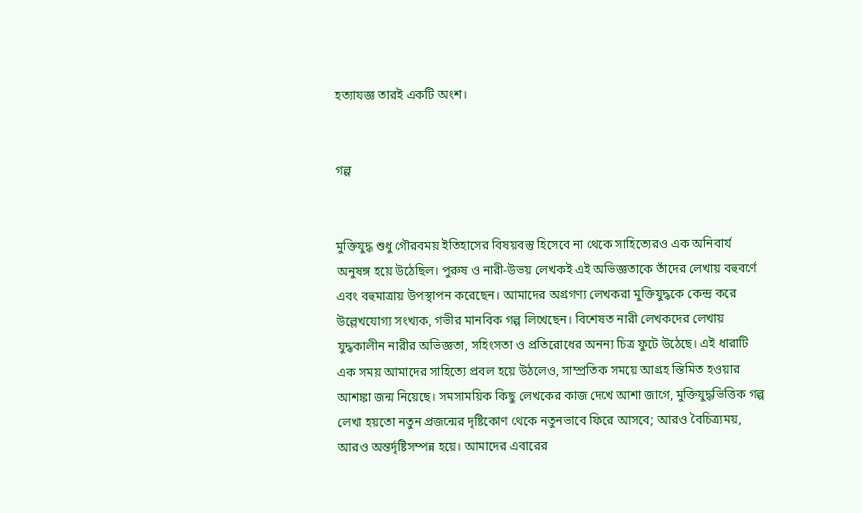হত্যাযজ্ঞ তারই একটি অংশ।


গল্প


মুক্তিযুদ্ধ শুধু গৌরবময় ইতিহাসের বিষয়বস্তু হিসেবে না থেকে সাহিত্যেরও এক অনিবার্য অনুষঙ্গ হয়ে উঠেছিল। পুরুষ ও নারী-উভয় লেখকই এই অভিজ্ঞতাকে তাঁদের লেখায় বহুবর্ণে এবং বহুমাত্রায় উপস্থাপন করেছেন। আমাদের অগ্রগণ্য লেখকরা মুক্তিযুদ্ধকে কেন্দ্র করে উল্লেখযোগ্য সংখ্যক, গভীর মানবিক গল্প লিখেছেন। বিশেষত নারী লেখকদের লেখায় যুদ্ধকালীন নারীর অভিজ্ঞতা, সহিংসতা ও প্রতিরোধের অনন্য চিত্র ফুটে উঠেছে। এই ধারাটি এক সময় আমাদের সাহিত্যে প্রবল হয়ে উঠলেও, সাম্প্রতিক সময়ে আগ্রহ স্তিমিত হওয়ার আশঙ্কা জন্ম নিয়েছে। সমসাময়িক কিছু লেখকের কাজ দেখে আশা জাগে, মুক্তিযুদ্ধভিত্তিক গল্প লেখা হয়তো নতুন প্রজন্মের দৃষ্টিকোণ থেকে নতুনভাবে ফিরে আসবে; আরও বৈচিত্র্যময়, আরও অন্তর্দৃষ্টিসম্পন্ন হয়ে। আমাদের এবারের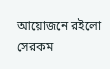আয়োজনে রইলো সেরকম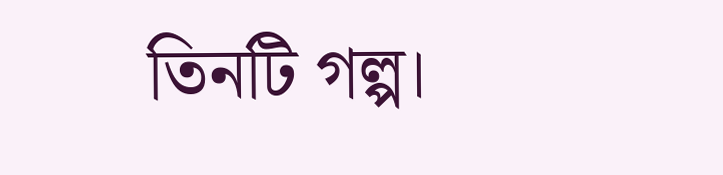তিনটি গল্প।